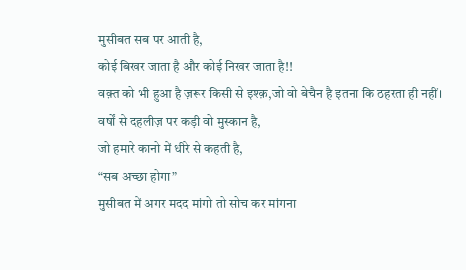मुसीबत सब पर आती है,
कोई बिखर जाता है और कोई निखर जाता है!!
वक़्त को भी हुआ है ज़रूर किसी से इश्क़,जो वो बेचैन है इतना कि ठहरता ही नहीं।
वर्षों से दहलीज़ पर कड़ी वो मुस्कान है,
जो हमारे कानो में धीरे से कहती है,
“सब अच्छा होगा”
मुसीबत में अगर मदद मांगो तो सोच कर मांगना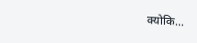क्योकि…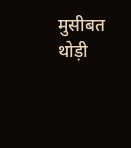मुसीबत थोड़ी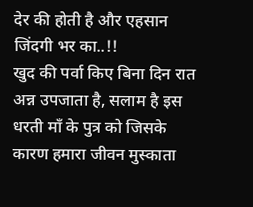देर की होती है और एहसान जिंदगी भर का..!!
खुद की पर्वा किए बिना दिन रात अन्न उपजाता है, सलाम है इस धरती माँ के पुत्र को जिसके कारण हमारा जीवन मुस्काता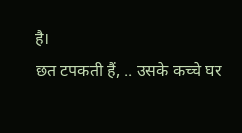है।
छत टपकती हैं, .. उसके कच्चे घर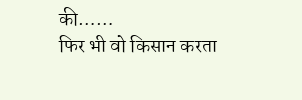की……
फिर भी वो किसान करता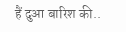हैं दुआ बारिश की..